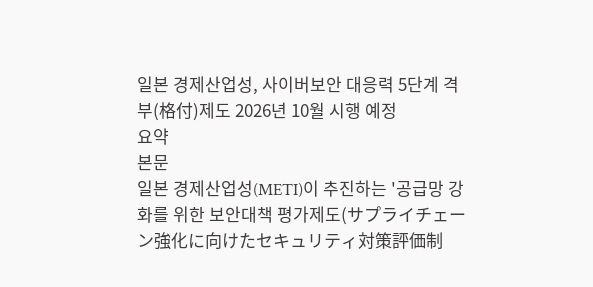일본 경제산업성, 사이버보안 대응력 5단계 격부(格付)제도 2026년 10월 시행 예정
요약
본문
일본 경제산업성(METI)이 추진하는 '공급망 강화를 위한 보안대책 평가제도(サプライチェーン強化に向けたセキュリティ対策評価制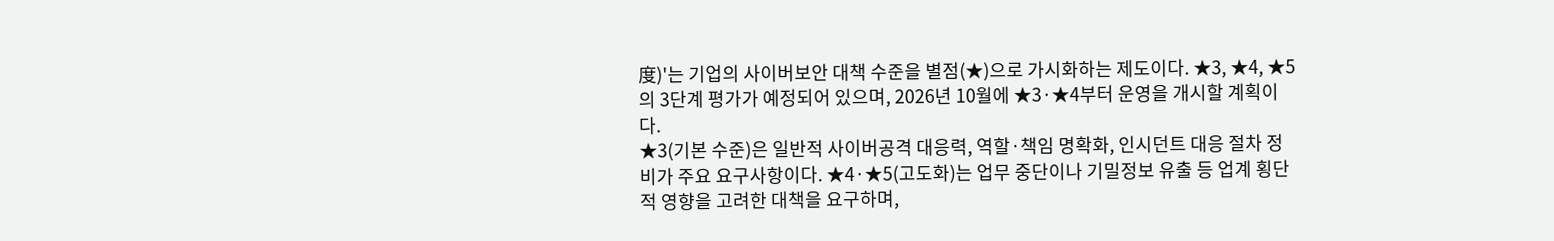度)'는 기업의 사이버보안 대책 수준을 별점(★)으로 가시화하는 제도이다. ★3, ★4, ★5의 3단계 평가가 예정되어 있으며, 2026년 10월에 ★3·★4부터 운영을 개시할 계획이다.
★3(기본 수준)은 일반적 사이버공격 대응력, 역할·책임 명확화, 인시던트 대응 절차 정비가 주요 요구사항이다. ★4·★5(고도화)는 업무 중단이나 기밀정보 유출 등 업계 횡단적 영향을 고려한 대책을 요구하며,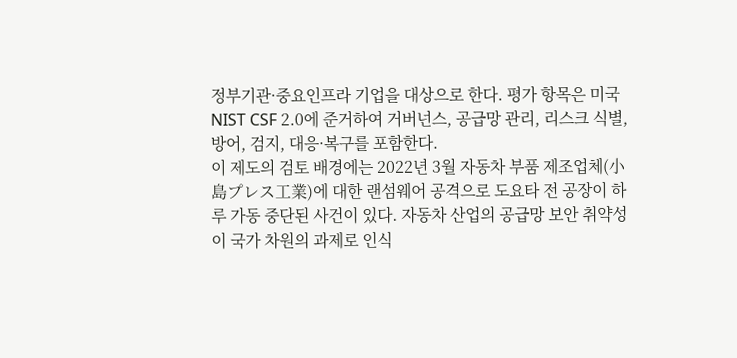정부기관·중요인프라 기업을 대상으로 한다. 평가 항목은 미국 NIST CSF 2.0에 준거하여 거버넌스, 공급망 관리, 리스크 식별, 방어, 검지, 대응·복구를 포함한다.
이 제도의 검토 배경에는 2022년 3월 자동차 부품 제조업체(小島プレス工業)에 대한 랜섬웨어 공격으로 도요타 전 공장이 하루 가동 중단된 사건이 있다. 자동차 산업의 공급망 보안 취약성이 국가 차원의 과제로 인식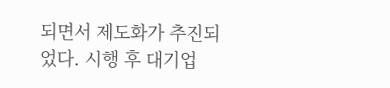되면서 제도화가 추진되었다. 시행 후 대기업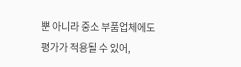뿐 아니라 중소 부품업체에도 평가가 적용될 수 있어,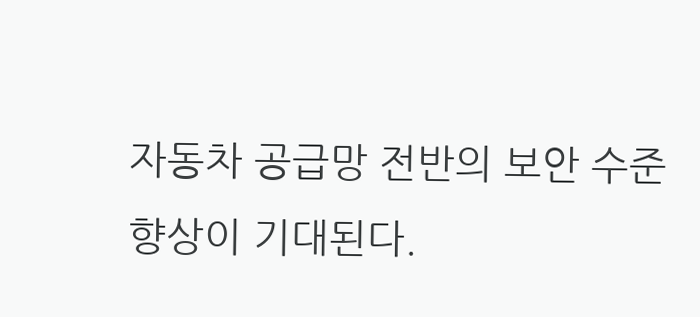자동차 공급망 전반의 보안 수준 향상이 기대된다.